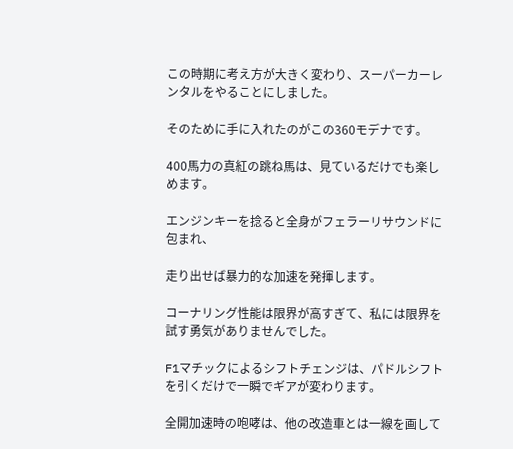この時期に考え方が大きく変わり、スーパーカーレンタルをやることにしました。

そのために手に入れたのがこの360モデナです。

400馬力の真紅の跳ね馬は、見ているだけでも楽しめます。

エンジンキーを捻ると全身がフェラーリサウンドに包まれ、

走り出せば暴力的な加速を発揮します。

コーナリング性能は限界が高すぎて、私には限界を試す勇気がありませんでした。

F1マチックによるシフトチェンジは、パドルシフトを引くだけで一瞬でギアが変わります。

全開加速時の咆哮は、他の改造車とは一線を画して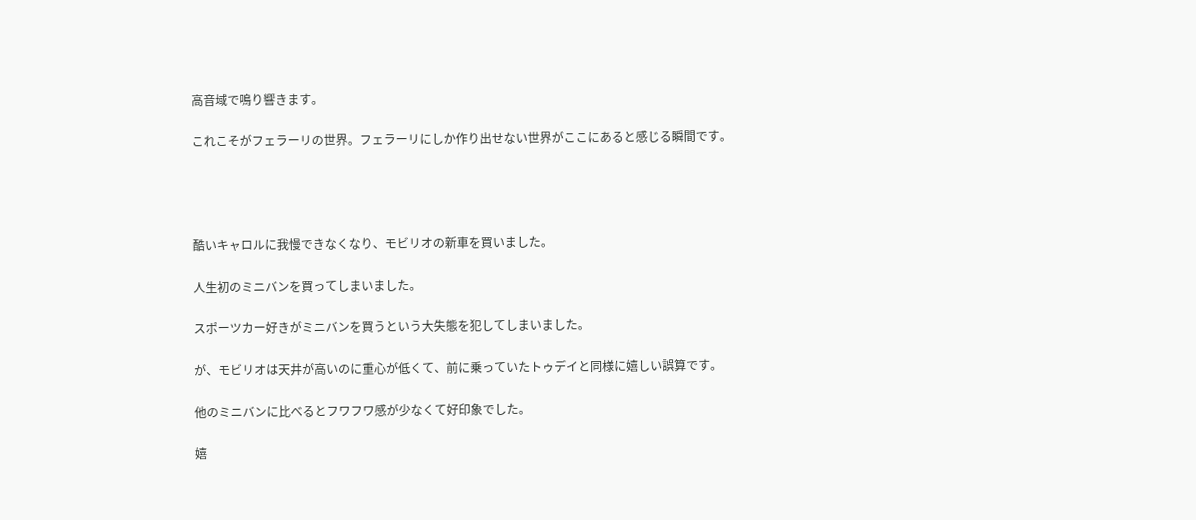高音域で鳴り響きます。

これこそがフェラーリの世界。フェラーリにしか作り出せない世界がここにあると感じる瞬間です。




酷いキャロルに我慢できなくなり、モビリオの新車を買いました。

人生初のミニバンを買ってしまいました。

スポーツカー好きがミニバンを買うという大失態を犯してしまいました。

が、モビリオは天井が高いのに重心が低くて、前に乗っていたトゥデイと同様に嬉しい誤算です。

他のミニバンに比べるとフワフワ感が少なくて好印象でした。

嬉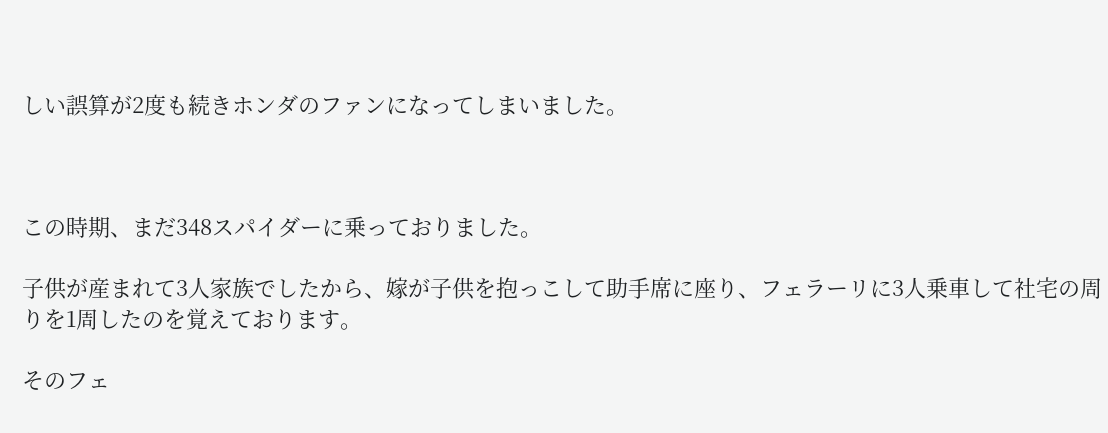しい誤算が2度も続きホンダのファンになってしまいました。



この時期、まだ348スパイダーに乗っておりました。

子供が産まれて3人家族でしたから、嫁が子供を抱っこして助手席に座り、フェラーリに3人乗車して社宅の周りを1周したのを覚えております。

そのフェ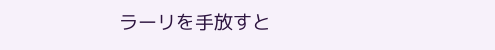ラーリを手放すと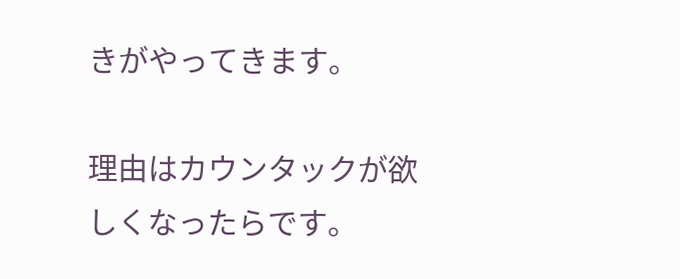きがやってきます。

理由はカウンタックが欲しくなったらです。